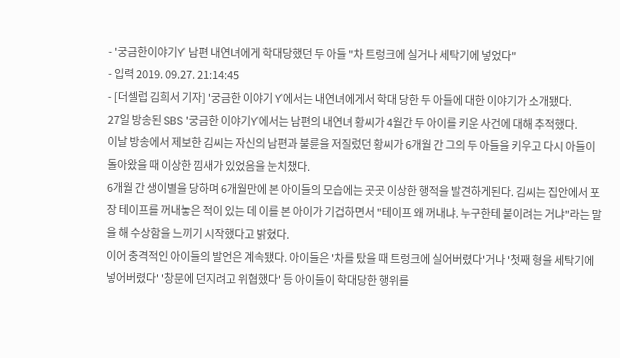- '궁금한이야기Y' 남편 내연녀에게 학대당했던 두 아들 "차 트렁크에 실거나 세탁기에 넣었다"
- 입력 2019. 09.27. 21:14:45
- [더셀럽 김희서 기자] '궁금한 이야기 Y'에서는 내연녀에게서 학대 당한 두 아들에 대한 이야기가 소개됐다.
27일 방송된 SBS '궁금한 이야기Y'에서는 남편의 내연녀 황씨가 4월간 두 아이를 키운 사건에 대해 추적했다.
이날 방송에서 제보한 김씨는 자신의 남편과 불륜을 저질렀던 황씨가 6개월 간 그의 두 아들을 키우고 다시 아들이 돌아왔을 때 이상한 낌새가 있었음을 눈치챘다.
6개월 간 생이별을 당하며 6개월만에 본 아이들의 모습에는 곳곳 이상한 행적을 발견하게된다. 김씨는 집안에서 포장 테이프를 꺼내놓은 적이 있는 데 이를 본 아이가 기겁하면서 "테이프 왜 꺼내냐. 누구한테 붙이려는 거냐"라는 말을 해 수상함을 느끼기 시작했다고 밝혔다.
이어 충격적인 아이들의 발언은 계속됐다. 아이들은 '차를 탔을 때 트렁크에 실어버렸다'거나 '첫째 형을 세탁기에 넣어버렸다' '창문에 던지려고 위협했다' 등 아이들이 학대당한 행위를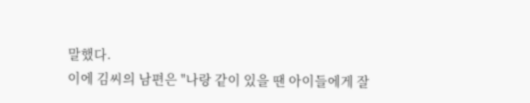말했다.
이에 김씨의 남편은 "나랑 같이 있을 땐 아이들에게 잘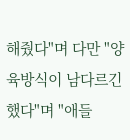해줬다"며 다만 "양육방식이 남다르긴했다"며 "애들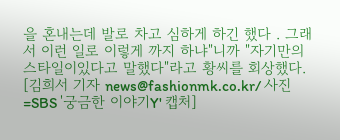을 혼내는데 발로 차고 심하게 하긴 했다 . 그래서 이런 일로 이렇게 까지 하냐"니까 "자기만의 스타일이있다고 말했다"라고 황씨를 회상했다.
[김희서 기자 news@fashionmk.co.kr/ 사진=SBS '궁금한 이야기Y' 캡처]